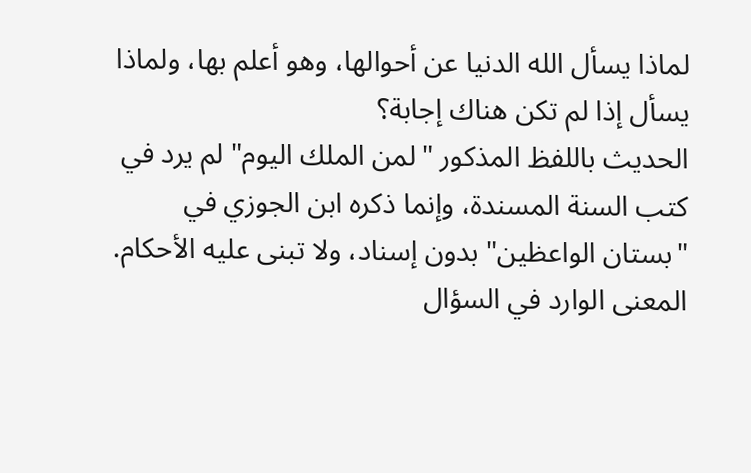لماذا يسأل الله الدنيا عن أحوالها، وهو أعلم بها، ولماذا يسأل إذا لم تكن هناك إجابة؟
الحديث باللفظ المذكور "لمن الملك اليوم" لم يرد في كتب السنة المسندة، وإنما ذكره ابن الجوزي في "بستان الواعظين" بدون إسناد، ولا تبنى عليه الأحكام.
المعنى الوارد في السؤال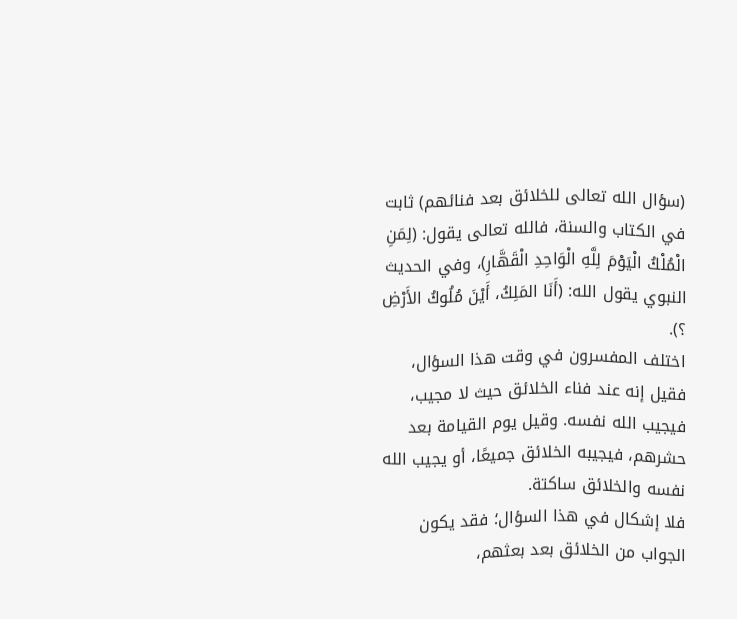(سؤال الله تعالى للخلائق بعد فنائهم) ثابت في الكتاب والسنة، فالله تعالى يقول: (لِمَنِ الْمُلْكُ الْيَوْمَ لِلَّهِ الْوَاحِدِ الْقَهَّارِ)، وفي الحديث النبوي يقول الله: (أَنَا المَلِكُ، أَيْنَ مُلُوكُ الأَرْضِ ؟).
اختلف المفسرون في وقت هذا السؤال، فقيل إنه عند فناء الخلائق حيث لا مجيب، فيجيب الله نفسه. وقيل يوم القيامة بعد حشرهم، فيجيبه الخلائق جميعًا، أو يجيب الله نفسه والخلائق ساكتة.
فلا إشكال في هذا السؤال؛ فقد يكون الجواب من الخلائق بعد بعثهم،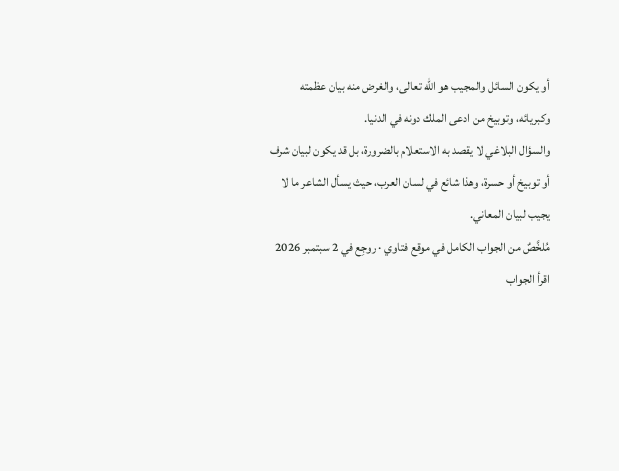أو يكون السائل والمجيب هو الله تعالى، والغرض منه بيان عظمته وكبريائه، وتوبيخ من ادعى الملك دونه في الدنيا.
والسؤال البلاغي لا يقصد به الاستعلام بالضرورة، بل قد يكون لبيان شرف أو توبيخ أو حسرة، وهذا شائع في لسان العرب، حيث يسأل الشاعر ما لا يجيب لبيان المعاني.
مُلخَّصٌ من الجواب الكامل في موقع فتاوي · روجِع في 2 سبتمبر 2026
اقرأ الجواب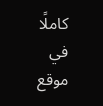كاملًا في موقع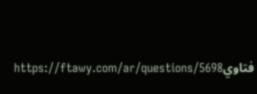فتاويhttps://ftawy.com/ar/questions/5698